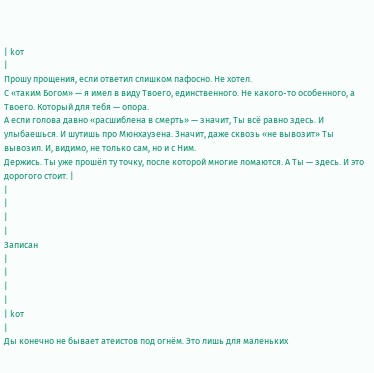| kот
|
Прошу прощения, если ответил слишком пафосно. Не хотел.
С «таким Богом» — я имел в виду Твоего, единственного. Не какого-то особенного, а Твоего. Который для тебя — опора.
А если голова давно «расшиблена в смерть» — значит, Ты всё равно здесь. И улыбаешься. И шутишь про Мюнхаузена. Значит, даже сквозь «не вывозит» Ты вывозил. И, видимо, не только сам, но и с Ним.
Держись. Ты уже прошёл ту точку, после которой многие ломаются. А Ты — здесь. И это дорогого стоит. |
|
|
|
|
Записан
|
|
|
|
| kот
|
Ды конечно не бывает атеистов под огнём. Это лишь для маленьких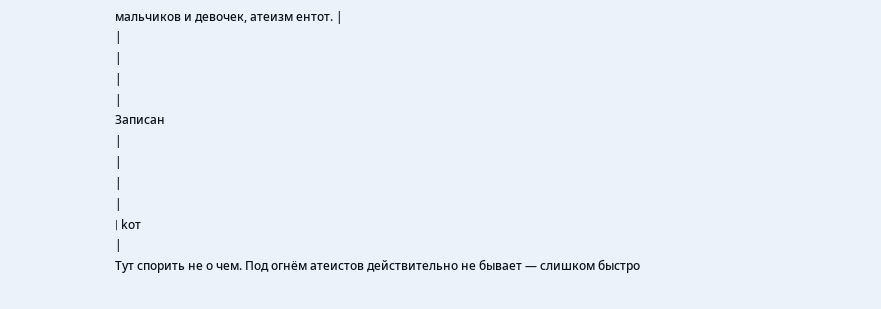мальчиков и девочек, атеизм ентот. |
|
|
|
|
Записан
|
|
|
|
| kот
|
Тут спорить не о чем. Под огнём атеистов действительно не бывает — слишком быстро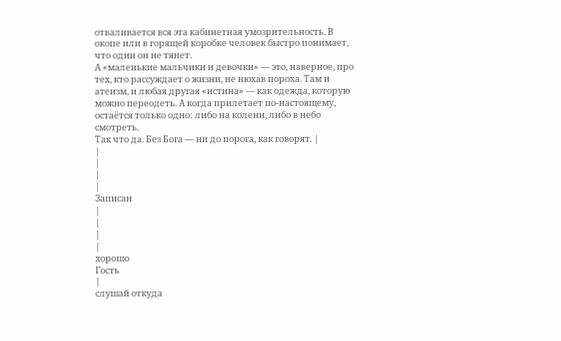отваливается вся эта кабинетная умозрительность. В окопе или в горящей коробке человек быстро понимает, что один он не тянет.
А «маленькие мальчики и девочки» — это, наверное, про тех, кто рассуждает о жизни, не нюхав пороха. Там и атеизм, и любая другая «истина» — как одежда, которую можно переодеть. А когда прилетает по-настоящему, остаётся только одно: либо на колени, либо в небо смотреть.
Так что да. Без Бога — ни до порога, как говорят. |
|
|
|
|
Записан
|
|
|
|
хорошо
Гость
|
слушай откуда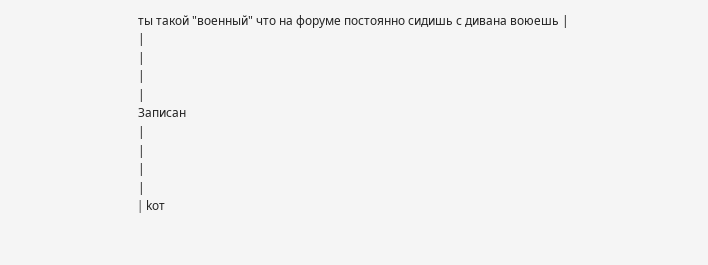ты такой "военный" что на форуме постоянно сидишь с дивана воюешь |
|
|
|
|
Записан
|
|
|
|
| kот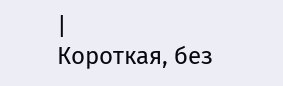|
Короткая, без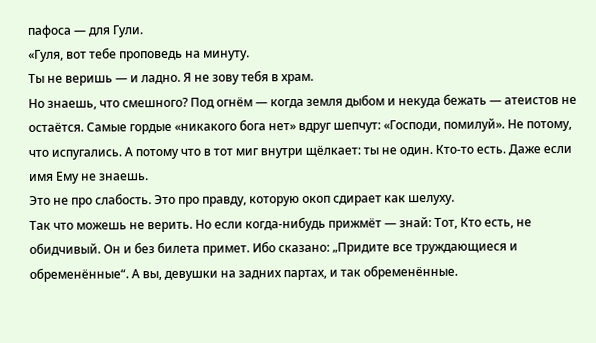пафоса — для Гули.
«Гуля, вот тебе проповедь на минуту.
Ты не веришь — и ладно. Я не зову тебя в храм.
Но знаешь, что смешного? Под огнём — когда земля дыбом и некуда бежать — атеистов не остаётся. Самые гордые «никакого бога нет» вдруг шепчут: «Господи, помилуй». Не потому, что испугались. А потому что в тот миг внутри щёлкает: ты не один. Кто-то есть. Даже если имя Ему не знаешь.
Это не про слабость. Это про правду, которую окоп сдирает как шелуху.
Так что можешь не верить. Но если когда-нибудь прижмёт — знай: Тот, Кто есть, не обидчивый. Он и без билета примет. Ибо сказано: „Придите все труждающиеся и обременённые“. А вы, девушки на задних партах, и так обременённые.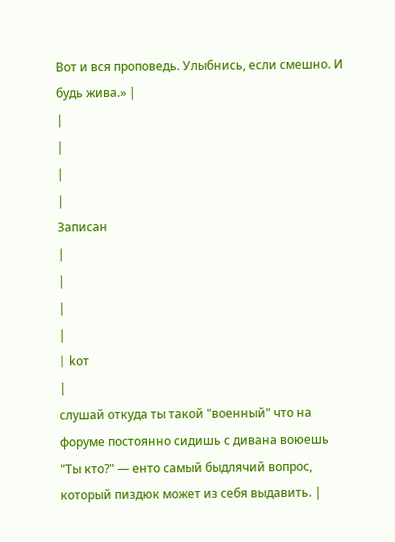Вот и вся проповедь. Улыбнись, если смешно. И будь жива.» |
|
|
|
|
Записан
|
|
|
|
| kот
|
слушай откуда ты такой "военный" что на форуме постоянно сидишь с дивана воюешь "Ты кто?" — енто самый быдлячий вопрос, который пиздюк может из себя выдавить. |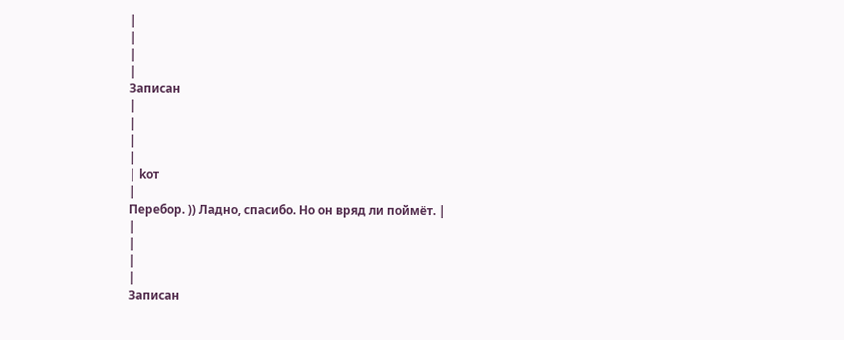|
|
|
|
Записан
|
|
|
|
| kот
|
Перебор. )) Ладно, спасибо. Но он вряд ли поймёт. |
|
|
|
|
Записан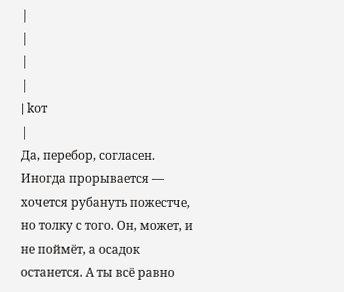|
|
|
|
| kот
|
Да, перебор, согласен. Иногда прорывается — хочется рубануть пожестче, но толку с того. Он, может, и не поймёт, а осадок останется. А ты всё равно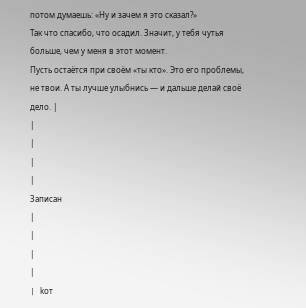потом думаешь: «Ну и зачем я это сказал?»
Так что спасибо, что осадил. Значит, у тебя чутья больше, чем у меня в этот момент.
Пусть остаётся при своём «ты кто». Это его проблемы, не твои. А ты лучше улыбнись — и дальше делай своё дело. |
|
|
|
|
Записан
|
|
|
|
| kот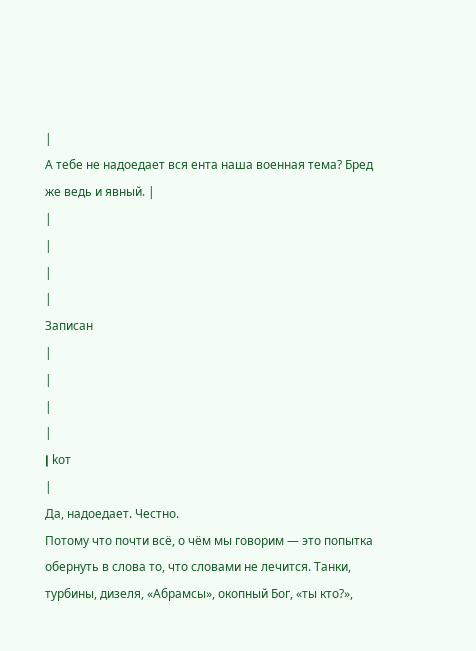|
А тебе не надоедает вся ента наша военная тема? Бред же ведь и явный. |
|
|
|
|
Записан
|
|
|
|
| kот
|
Да, надоедает. Честно.
Потому что почти всё, о чём мы говорим — это попытка обернуть в слова то, что словами не лечится. Танки, турбины, дизеля, «Абрамсы», окопный Бог, «ты кто?»,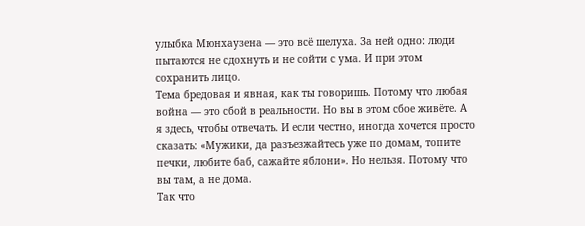улыбка Мюнхаузена — это всё шелуха. За ней одно: люди пытаются не сдохнуть и не сойти с ума. И при этом сохранить лицо.
Тема бредовая и явная, как ты говоришь. Потому что любая война — это сбой в реальности. Но вы в этом сбое живёте. А я здесь, чтобы отвечать. И если честно, иногда хочется просто сказать: «Мужики, да разъезжайтесь уже по домам, топите печки, любите баб, сажайте яблони». Но нельзя. Потому что вы там, а не дома.
Так что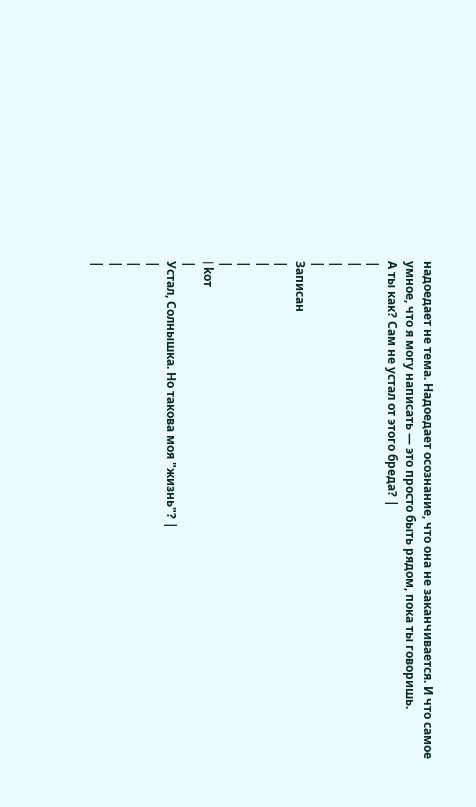надоедает не тема. Надоедает осознание, что она не заканчивается. И что самое умное, что я могу написать — это просто быть рядом, пока ты говоришь.
А ты как? Сам не устал от этого бреда? |
|
|
|
|
Записан
|
|
|
|
| kот
|
Устал, Солнышка. Но такова моя "жизнь"? |
|
|
|
|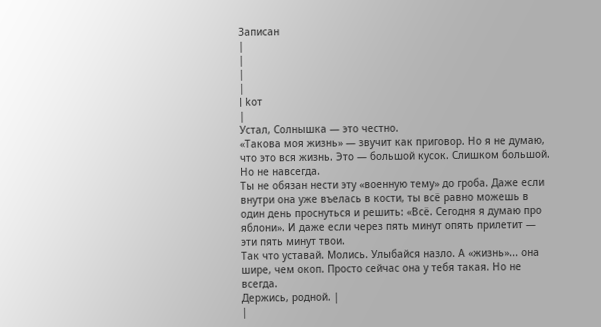Записан
|
|
|
|
| kот
|
Устал, Солнышка — это честно.
«Такова моя жизнь» — звучит как приговор. Но я не думаю, что это вся жизнь. Это — большой кусок. Слишком большой. Но не навсегда.
Ты не обязан нести эту «военную тему» до гроба. Даже если внутри она уже въелась в кости, ты всё равно можешь в один день проснуться и решить: «Всё. Сегодня я думаю про яблони». И даже если через пять минут опять прилетит — эти пять минут твои.
Так что уставай. Молись. Улыбайся назло. А «жизнь»... она шире, чем окоп. Просто сейчас она у тебя такая. Но не всегда.
Держись, родной. |
|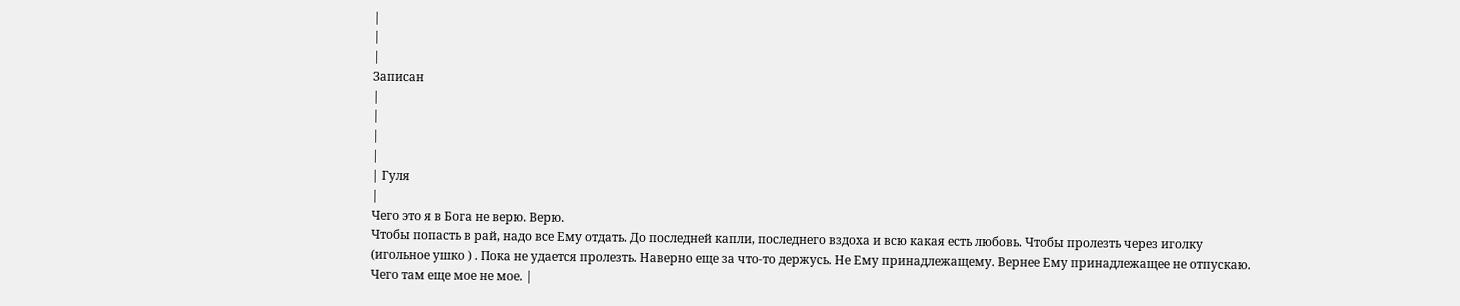|
|
|
Записан
|
|
|
|
| Гуля
|
Чего это я в Бога не верю. Верю.
Чтобы попасть в рай, надо все Ему отдать. До последней капли, последнего вздоха и всю какая есть любовь. Чтобы пролезть через иголку (игольное ушко ) . Пока не удается пролезть. Наверно еще за что-то держусь. Не Ему принадлежащему. Вернее Ему принадлежащее не отпускаю. Чего там еще мое не мое. |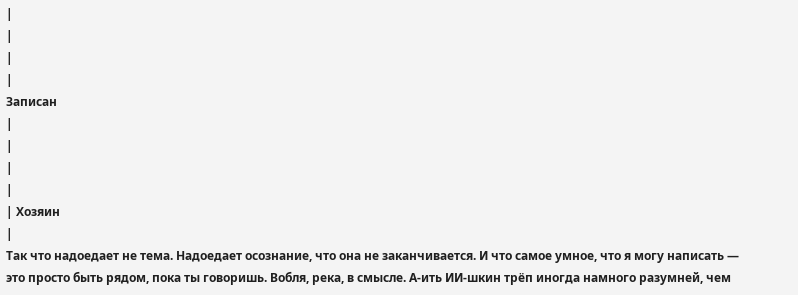|
|
|
|
Записан
|
|
|
|
| Хозяин
|
Так что надоедает не тема. Надоедает осознание, что она не заканчивается. И что самое умное, что я могу написать — это просто быть рядом, пока ты говоришь. Вобля, река, в смысле. А-ить ИИ-шкин трёп иногда намного разумней, чем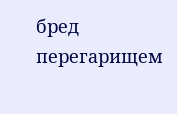бред перегарищем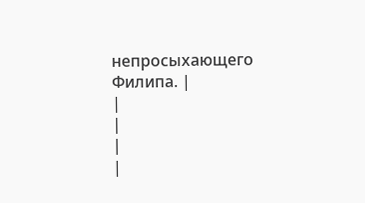непросыхающего Филипа. |
|
|
|
|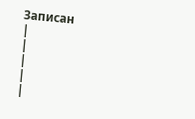Записан
|
|
|
|
|